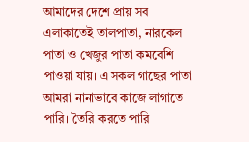আমাদের দেশে প্রায় সব এলাকাতেই তালপাতা, নারকেল পাতা ও খেজুর পাতা কমবেশি পাওয়া যায়। এ সকল গাছের পাতা আমরা নানাভাবে কাজে লাগাতে পারি। তৈরি করতে পারি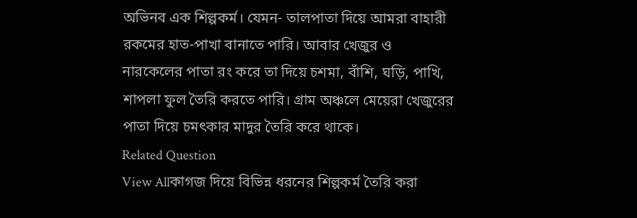অভিনব এক শিল্পকর্ম। যেমন- তালপাতা দিয়ে আমরা বাহারী রকমের হাত-পাখা বানাতে পারি। আবার খেজুর ও নারকেলের পাতা রং করে তা দিয়ে চশমা, বাঁশি, ঘড়ি, পাখি, শাপলা ফুল তৈরি করতে পারি। গ্রাম অঞ্চলে মেয়েরা খেজুরের পাতা দিয়ে চমৎকার মাদুর তৈরি করে থাকে।
Related Question
View Allকাগজ দিয়ে বিভিন্ন ধরনের শিল্পকর্ম তৈরি করা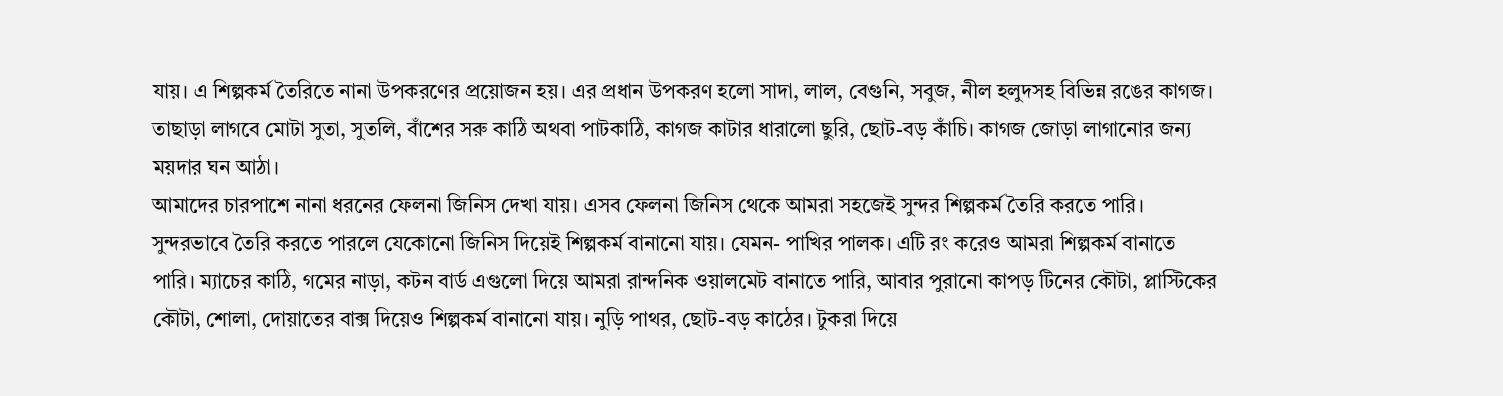যায়। এ শিল্পকর্ম তৈরিতে নানা উপকরণের প্রয়োজন হয়। এর প্রধান উপকরণ হলো সাদা, লাল, বেগুনি, সবুজ, নীল হলুদসহ বিভিন্ন রঙের কাগজ। তাছাড়া লাগবে মোটা সুতা, সুতলি, বাঁশের সরু কাঠি অথবা পাটকাঠি, কাগজ কাটার ধারালো ছুরি, ছোট-বড় কাঁচি। কাগজ জোড়া লাগানোর জন্য ময়দার ঘন আঠা।
আমাদের চারপাশে নানা ধরনের ফেলনা জিনিস দেখা যায়। এসব ফেলনা জিনিস থেকে আমরা সহজেই সুন্দর শিল্পকর্ম তৈরি করতে পারি। সুন্দরভাবে তৈরি করতে পারলে যেকোনো জিনিস দিয়েই শিল্পকর্ম বানানো যায়। যেমন- পাখির পালক। এটি রং করেও আমরা শিল্পকর্ম বানাতে পারি। ম্যাচের কাঠি, গমের নাড়া, কটন বার্ড এগুলো দিয়ে আমরা রান্দনিক ওয়ালমেট বানাতে পারি, আবার পুরানো কাপড় টিনের কৌটা, প্লাস্টিকের কৌটা, শোলা, দোয়াতের বাক্স দিয়েও শিল্পকর্ম বানানো যায়। নুড়ি পাথর, ছোট-বড় কাঠের। টুকরা দিয়ে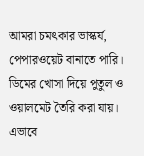আমরা চমৎকার ভাস্কর্য, পেপারওয়েট বানাতে পারি। ডিমের খোসা দিয়ে পুতুল ও ওয়ালমেট তৈরি করা যায়। এভাবে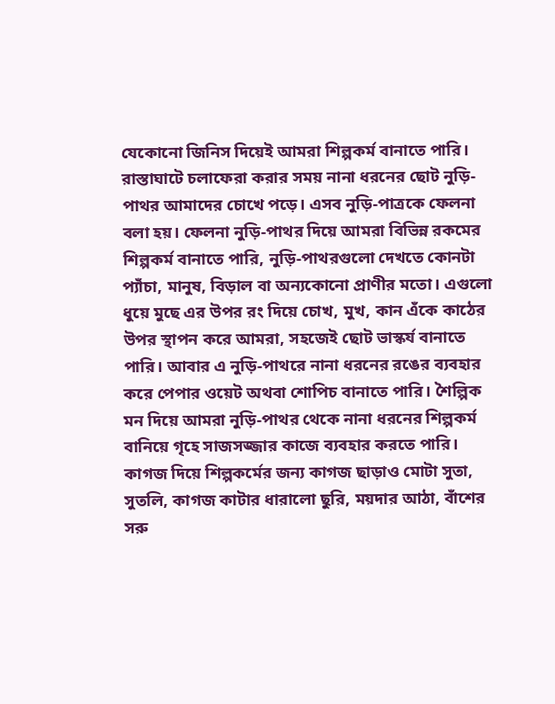যেকোনো জিনিস দিয়েই আমরা শিল্পকর্ম বানাতে পারি।
রাস্তাঘাটে চলাফেরা করার সময় নানা ধরনের ছোট নুড়ি- পাথর আমাদের চোখে পড়ে। এসব নুড়ি-পাত্রকে ফেলনা বলা হয়। ফেলনা নুড়ি-পাথর দিয়ে আমরা বিভিন্ন রকমের শিল্পকর্ম বানাতে পারি, নুড়ি-পাথরগুলো দেখতে কোনটা প্যাঁচা, মানুষ, বিড়াল বা অন্যকোনো প্রাণীর মতো। এগুলো ধুয়ে মুছে এর উপর রং দিয়ে চোখ, মুখ, কান এঁকে কাঠের উপর স্থাপন করে আমরা, সহজেই ছোট ভাস্কর্য বানাতে পারি। আবার এ নুড়ি-পাথরে নানা ধরনের রঙের ব্যবহার করে পেপার ওয়েট অথবা শোপিচ বানাতে পারি। শৈল্পিক মন দিয়ে আমরা নুড়ি-পাথর থেকে নানা ধরনের শিল্পকর্ম বানিয়ে গৃহে সাজসজ্জার কাজে ব্যবহার করতে পারি।
কাগজ দিয়ে শিল্পকর্মের জন্য কাগজ ছাড়াও মোটা সুতা, সুতলি, কাগজ কাটার ধারালো ছুরি, ময়দার আঠা, বাঁশের সরু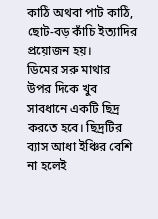কাঠি অথবা পাট কাঠি, ছোট-বড় কাঁচি ইত্যাদির প্রয়োজন হয়।
ডিমের সরু মাথার উপর দিকে খুব সাবধানে একটি ছিদ্র করতে হবে। ছিদ্রটির ব্যাস আধা ইঞ্চির বেশি না হলেই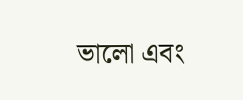ভালো এবং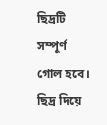ছিদ্রটি সম্পূর্ণ গোল হবে। ছিদ্র দিয়ে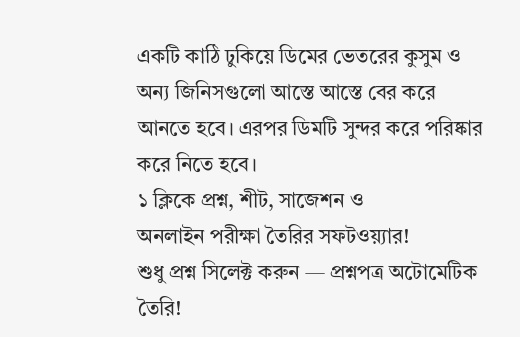একটি কাঠি ঢুকিয়ে ডিমের ভেতরের কুসুম ও অন্য জিনিসগুলো আস্তে আস্তে বের করে আনতে হবে। এরপর ডিমটি সুন্দর করে পরিষ্কার করে নিতে হবে।
১ ক্লিকে প্রশ্ন, শীট, সাজেশন ও
অনলাইন পরীক্ষা তৈরির সফটওয়্যার!
শুধু প্রশ্ন সিলেক্ট করুন — প্রশ্নপত্র অটোমেটিক তৈরি!